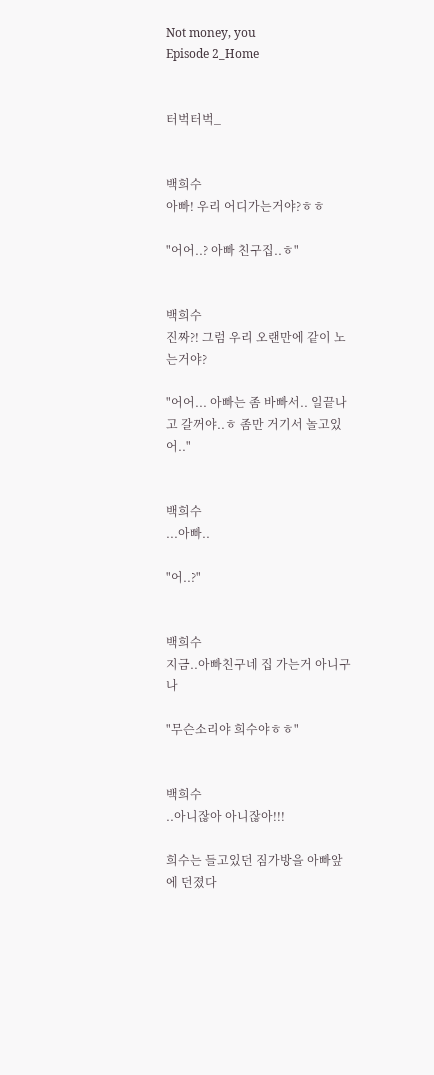Not money, you
Episode 2_Home


터벅터벅_


백희수
아빠! 우리 어디가는거야?ㅎㅎ

"어어..? 아빠 친구집..ㅎ"


백희수
진짜?! 그럼 우리 오랜만에 같이 노는거야?

"어어... 아빠는 좀 바빠서.. 일끝나고 갈꺼야..ㅎ 좀만 거기서 놀고있어.."


백희수
...아빠..

"어..?"


백희수
지금..아빠친구네 집 가는거 아니구나

"무슨소리야 희수야ㅎㅎ"


백희수
..아니잖아 아니잖아!!!

희수는 들고있던 짐가방을 아빠앞에 던졌다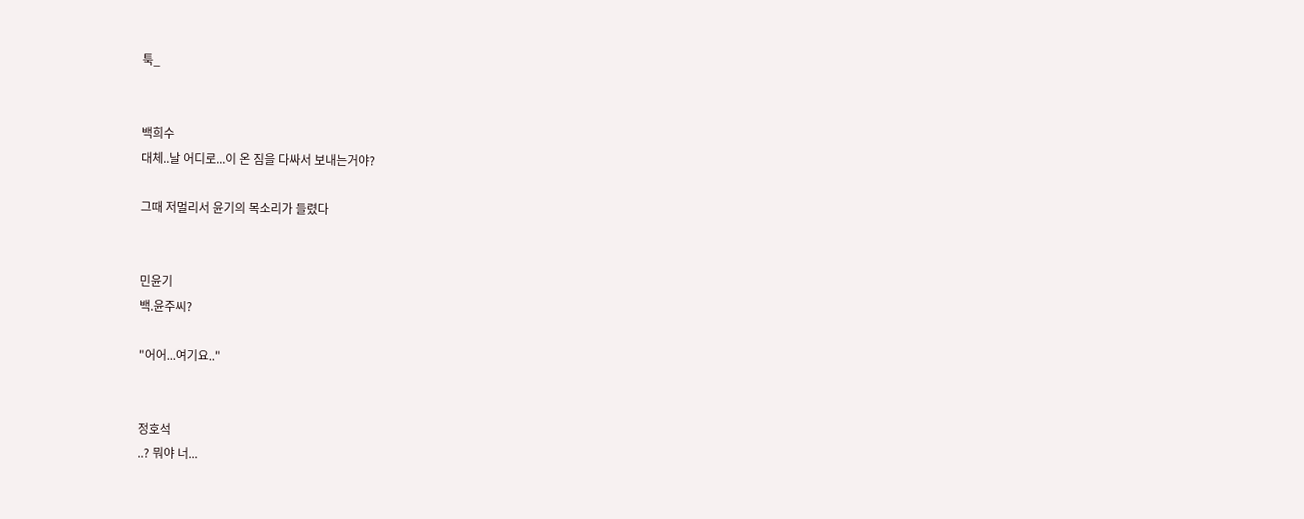툭_


백희수
대체..날 어디로...이 온 짐을 다싸서 보내는거야?

그때 저멀리서 윤기의 목소리가 들렸다


민윤기
백.윤주씨?

"어어...여기요.."


정호석
..? 뭐야 너...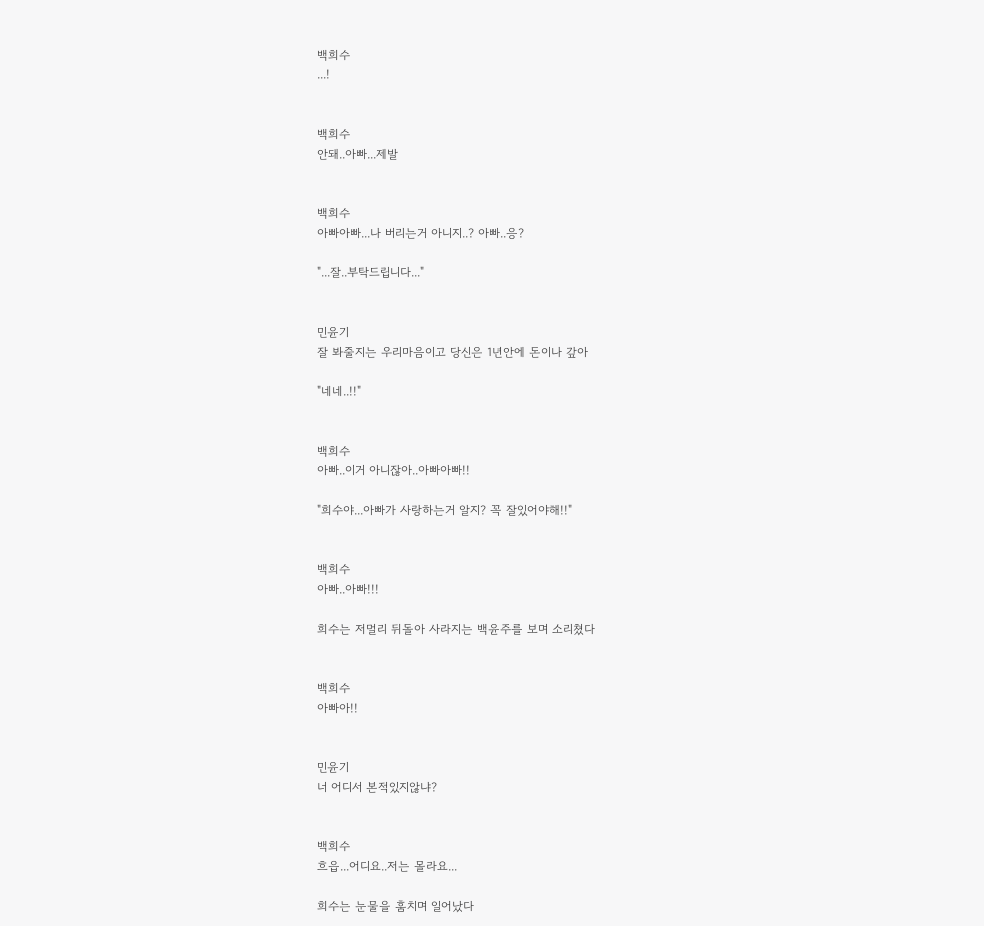백희수
...!


백희수
안돼..아빠...제발


백희수
아빠아빠...나 버리는거 아니지..? 아빠..응?

"...잘..부탁드립니다..."


민윤기
잘 봐줄지는 우리마음이고 당신은 1년안에 돈이나 갚아

"네네..!!"


백희수
아빠..이거 아니잖아..아빠아빠!!

"희수야...아빠가 사랑하는거 알지? 꼭 잘있어야해!!"


백희수
아빠..아빠!!!

희수는 저멀리 뒤돌아 사라지는 백윤주를 보며 소리쳤다


백희수
아빠아!!


민윤기
너 어디서 본적있지않냐?


백희수
흐읍...어디요..저는 몰라요...

희수는 눈물을 훔치며 일어났다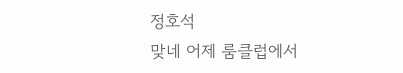정호석
맞네 어제 룸클럽에서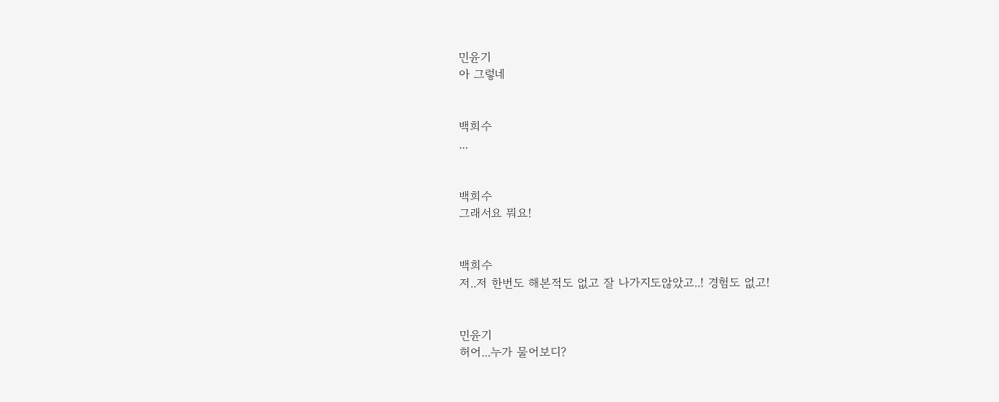민윤기
아 그렇네


백희수
...


백희수
그래서요 뭐요!


백희수
저..저 한번도 해본적도 없고 잘 나가지도않았고..! 경험도 없고!


민윤기
허어...누가 물어보디?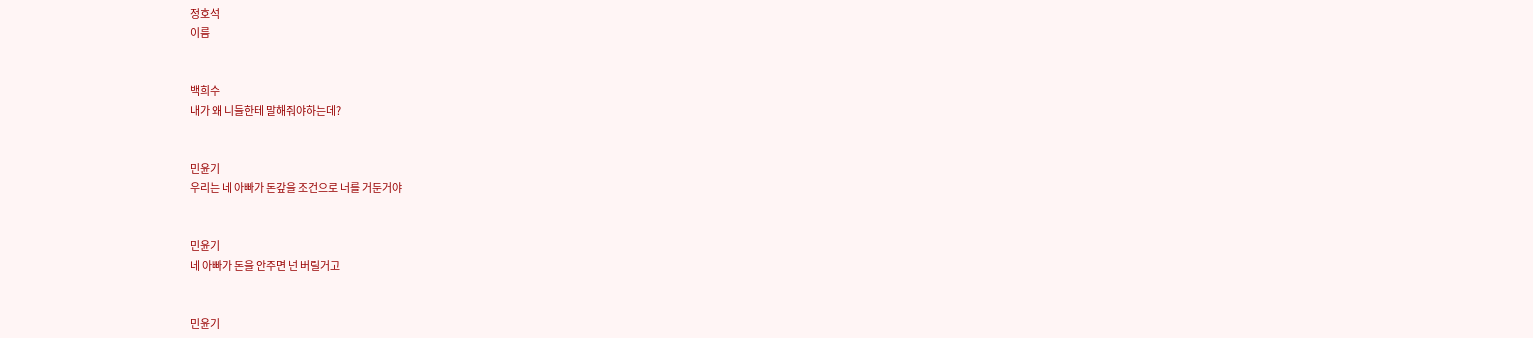정호석
이름


백희수
내가 왜 니들한테 말해줘야하는데?


민윤기
우리는 네 아빠가 돈갚을 조건으로 너를 거둔거야


민윤기
네 아빠가 돈을 안주면 넌 버릴거고


민윤기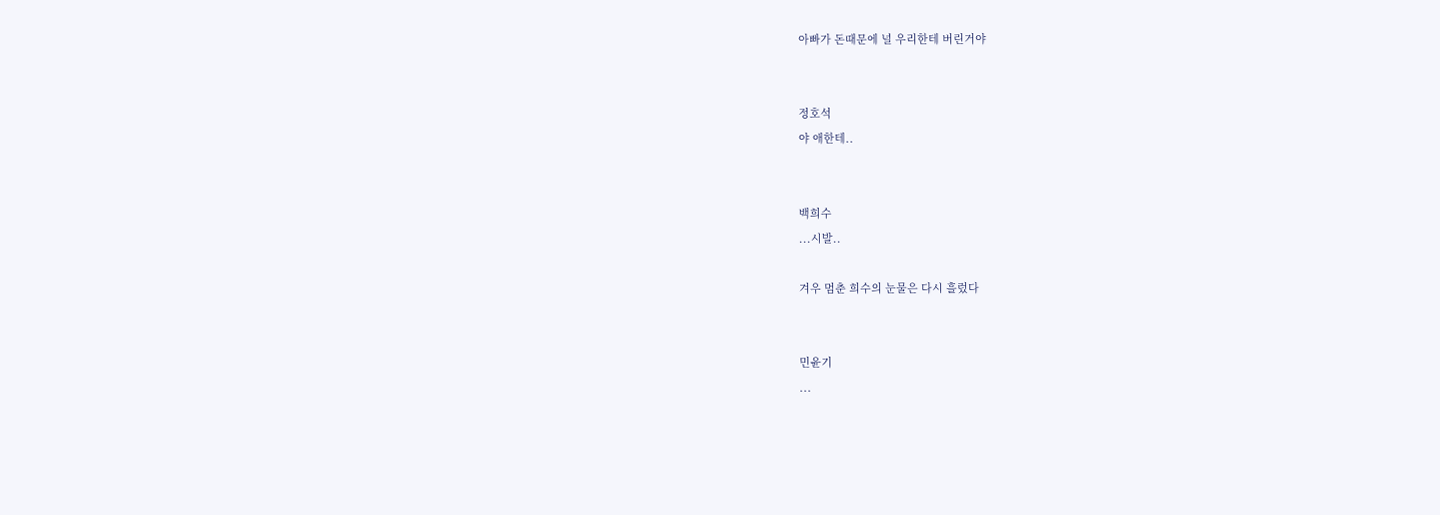아빠가 돈때문에 널 우리한테 버린거야


정호석
야 애한테..


백희수
...시발..

겨우 멈춘 희수의 눈물은 다시 흘렀다


민윤기
...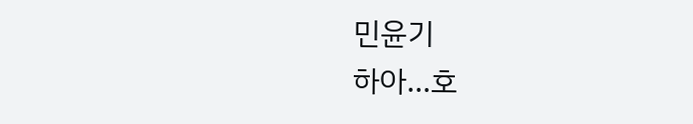민윤기
하아...호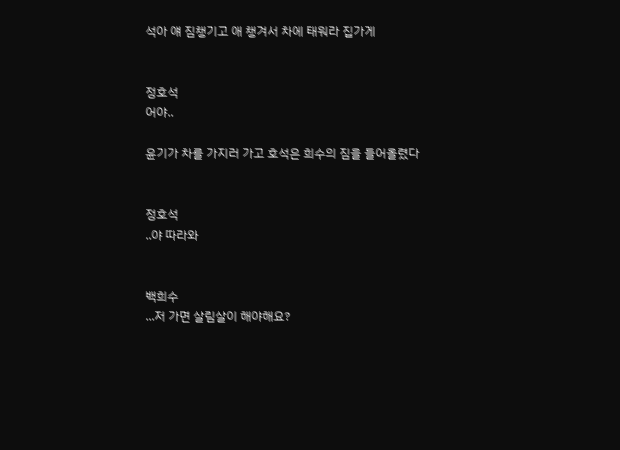석아 얘 짐챙기고 애 챙겨서 차에 태워라 집가게


정호석
어야..

윤기가 차를 가지러 가고 호석은 희수의 짐을 들어올렸다


정호석
..야 따라와


백희수
...저 가면 살림살이 해야해요?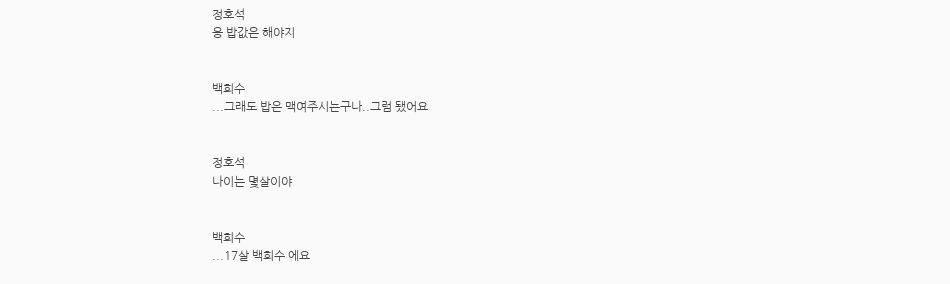정호석
응 밥값은 해야지


백희수
...그래도 밥은 맥여주시는구나..그럼 됐어요


정호석
나이는 몇살이야


백희수
...17살 백희수 에요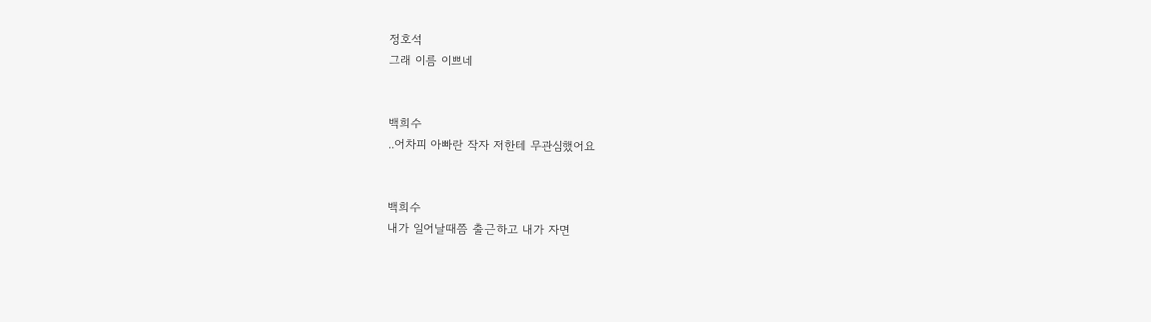정호석
그래 이름 이쁘네


백희수
..어차피 아빠란 작자 저한테 무관심했어요


백희수
내가 일어날때쯤 출근하고 내가 자면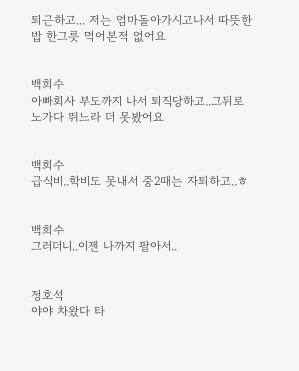퇴근하고... 저는 엄마돌아가시고나서 따뜻한 밥 한그릇 먹어본적 없어요


백희수
아빠회사 부도까지 나서 퇴직당하고..그뒤로 노가다 뛰느라 더 못봤어요


백희수
급식비..학비도 못내서 중2때는 자퇴하고..ㅎ


백희수
그러더니..이젠 나까지 팔아서..


정호석
야야 차왔다 타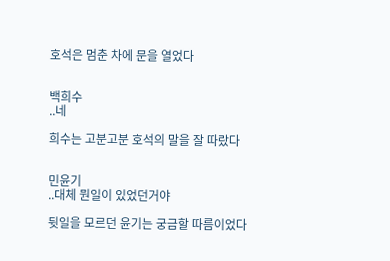호석은 멈춘 차에 문을 열었다


백희수
..네

희수는 고분고분 호석의 말을 잘 따랐다


민윤기
..대체 뭔일이 있었던거야

뒷일을 모르던 윤기는 궁금할 따름이었다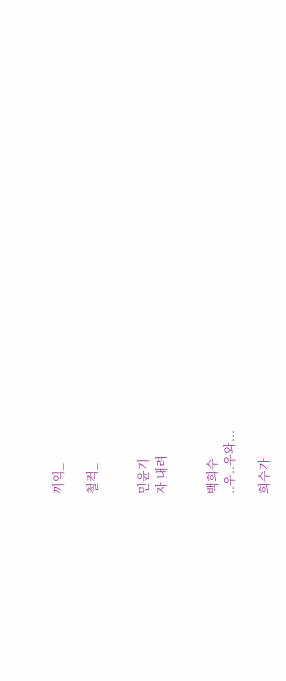끼익_

철컥_


민윤기
자 내려


백희수
..우..우와...

희수가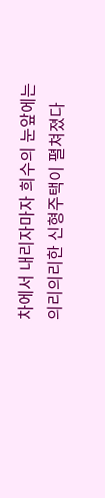차에서 내리자마자 희수의 눈앞에는 의리의리한 신형주택이 펼쳐졌다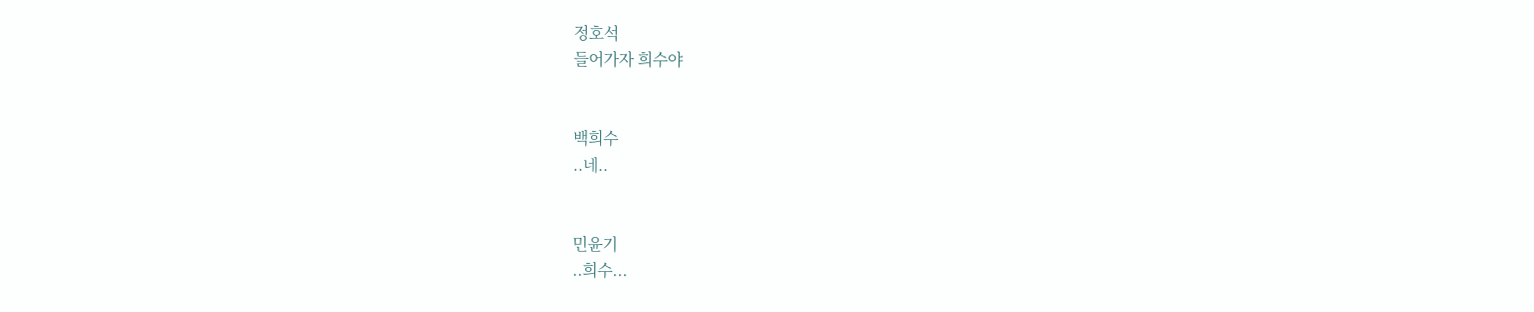정호석
들어가자 희수야


백희수
..네..


민윤기
..희수...